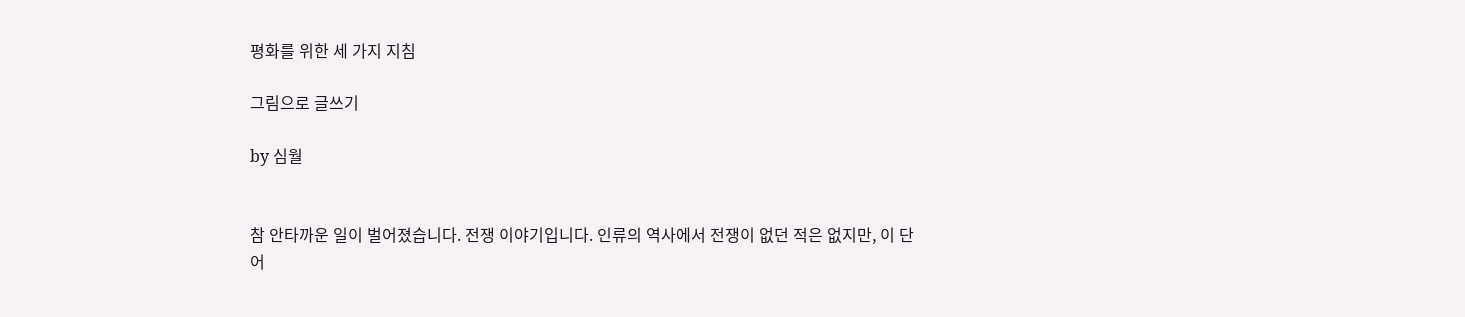평화를 위한 세 가지 지침

그림으로 글쓰기

by 심월


참 안타까운 일이 벌어졌습니다. 전쟁 이야기입니다. 인류의 역사에서 전쟁이 없던 적은 없지만, 이 단어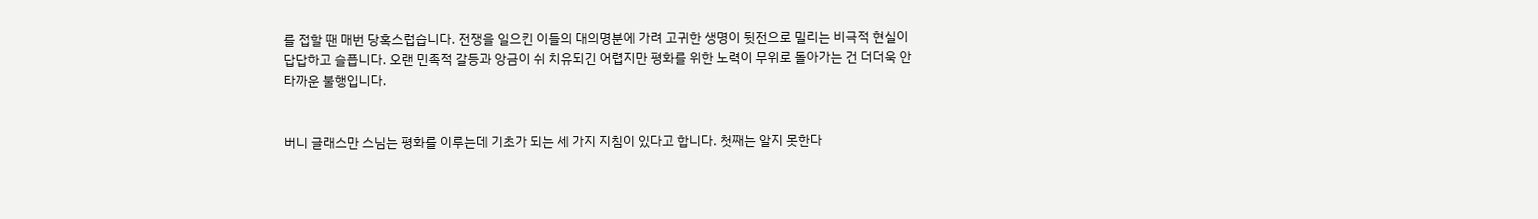를 접할 땐 매번 당혹스럽습니다. 전쟁을 일으킨 이들의 대의명분에 가려 고귀한 생명이 뒷전으로 밀리는 비극적 현실이 답답하고 슬픕니다. 오랜 민족적 갈등과 앙금이 쉬 치유되긴 어렵지만 평화를 위한 노력이 무위로 돌아가는 건 더더욱 안타까운 불행입니다.


버니 글래스만 스님는 평화를 이루는데 기초가 되는 세 가지 지침이 있다고 합니다. 첫째는 알지 못한다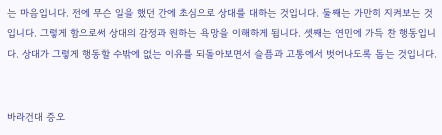는 마음입니다. 전에 무슨 일을 했던 간에 초심으로 상대를 대하는 것입니다. 둘째는 가만히 지켜보는 것입니다. 그렇게 함으로써 상대의 감정과 원하는 욕망을 이해하게 됩니다. 셋째는 연민에 가득 찬 행동입니다. 상대가 그렇게 행동할 수밖에 없는 이유를 되돌아보면서 슬픔과 고통에서 벗어나도록 돕는 것입니다.


바라건대 증오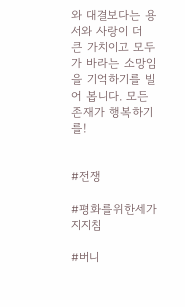와 대결보다는 용서와 사랑이 더 큰 가치이고 모두가 바라는 소망임을 기억하기를 빌어 봅니다. 모든 존재가 행복하기를!


#전쟁

#평화를위한세가지지침

#버니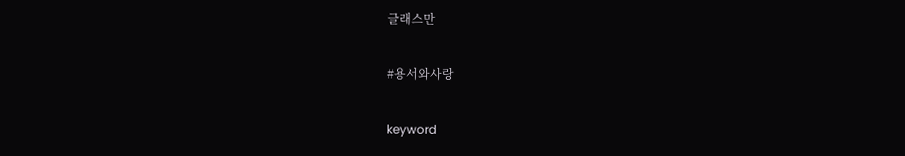글래스만

#용서와사랑

keyword